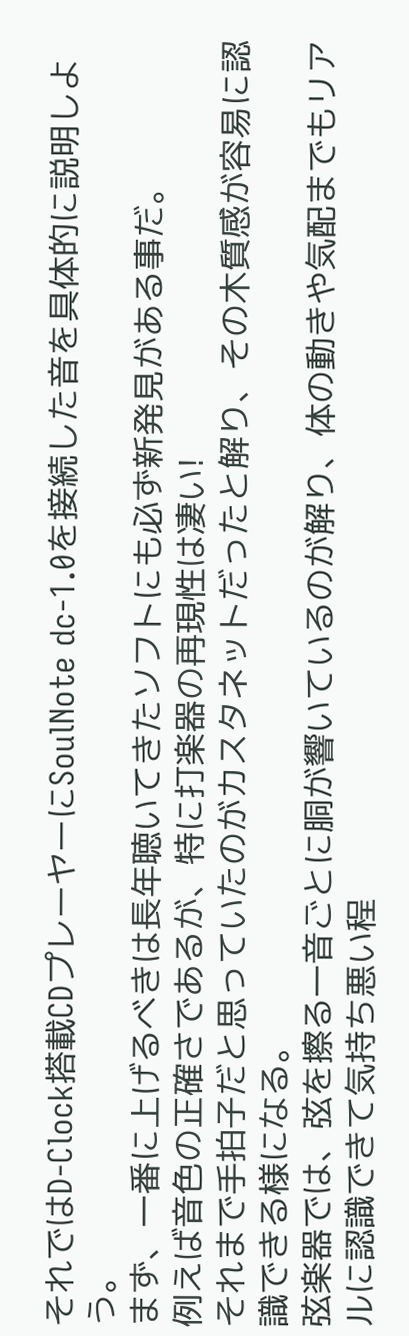それではD-Clock搭載CDプレーヤーにSoulNote dc-1.0を接続した音を具体的に説明しよう。
まず、一番に上げるべきは長年聴いてきたソフトにも必ず新発見がある事だ。
例えば音色の正確さであるが、特に打楽器の再現性は凄い!
それまで手拍子だと思っていたのがカスタネットだったと解り、その木質感が容易に認識できる様になる。
弦楽器では、弦を擦る一音ごとに胴が響いているのが解り、体の動きや気配までもリアルに認識できて気持ち悪い程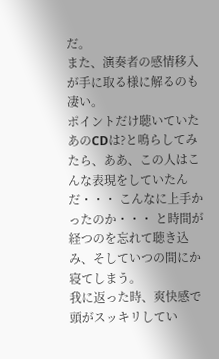だ。
また、演奏者の感情移入が手に取る様に解るのも凄い。
ポイントだけ聴いていたあのCDは?と鳴らしてみたら、ああ、この人はこんな表現をしていたんだ・・・ こんなに上手かったのか・・・ と時間が経つのを忘れて聴き込み、そしていつの間にか寝てしまう。
我に返った時、爽快感で頭がスッキリしてい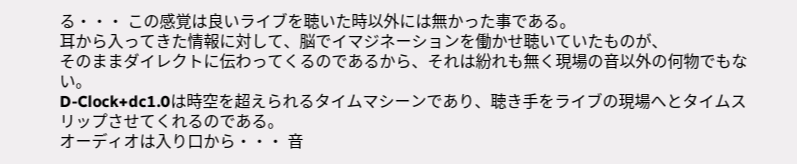る・・・ この感覚は良いライブを聴いた時以外には無かった事である。
耳から入ってきた情報に対して、脳でイマジネーションを働かせ聴いていたものが、
そのままダイレクトに伝わってくるのであるから、それは紛れも無く現場の音以外の何物でもない。
D-Clock+dc1.0は時空を超えられるタイムマシーンであり、聴き手をライブの現場へとタイムスリップさせてくれるのである。
オーディオは入り口から・・・ 音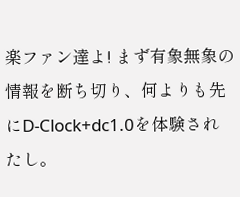楽ファン達よ! まず有象無象の情報を断ち切り、何よりも先にD-Clock+dc1.0を体験されたし。